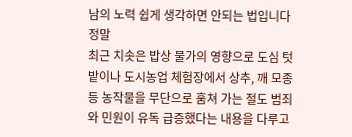남의 노력 쉽게 생각하면 안되는 법입니다 정말
최근 치솟은 밥상 물가의 영향으로 도심 텃밭이나 도시농업 체험장에서 상추, 깨 모종 등 농작물을 무단으로 훔쳐 가는 절도 범죄와 민원이 유독 급증했다는 내용을 다루고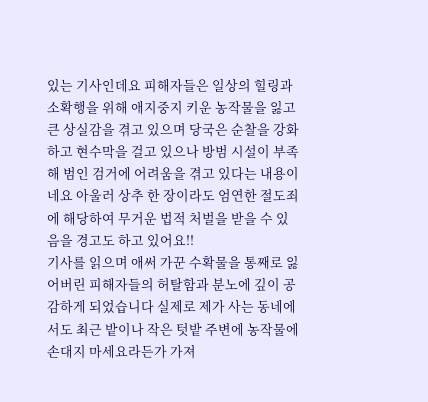있는 기사인데요 피해자들은 일상의 힐링과 소확행을 위해 애지중지 키운 농작물을 잃고 큰 상실감을 겪고 있으며 당국은 순찰을 강화하고 현수막을 걸고 있으나 방범 시설이 부족해 범인 검거에 어려움을 겪고 있다는 내용이네요 아울러 상추 한 장이라도 엄연한 절도죄에 해당하여 무거운 법적 처벌을 받을 수 있음을 경고도 하고 있어요!!
기사를 읽으며 애써 가꾼 수확물을 통째로 잃어버린 피해자들의 허탈함과 분노에 깊이 공감하게 되었습니다 실제로 제가 사는 동네에서도 최근 밭이나 작은 텃밭 주변에 농작물에 손대지 마세요라든가 가져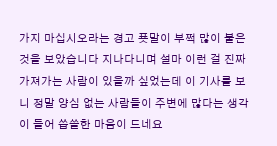가지 마십시오라는 경고 푯말이 부쩍 많이 붙은 것을 보았습니다 지나다니며 설마 이런 걸 진짜 가져가는 사람이 있을까 싶었는데 이 기사를 보니 정말 양심 없는 사람들이 주변에 많다는 생각이 들어 씁쓸한 마음이 드네요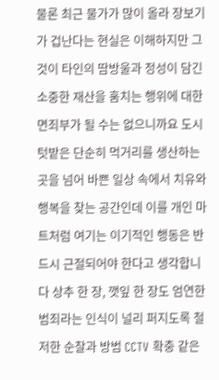물론 최근 물가가 많이 올라 장보기가 겁난다는 현실은 이해하지만 그것이 타인의 땀방울과 정성이 담긴 소중한 재산을 훔치는 행위에 대한 면죄부가 될 수는 없으니까요 도시 텃밭은 단순히 먹거리를 생산하는 곳을 넘어 바쁜 일상 속에서 치유와 행복을 찾는 공간인데 이를 개인 마트처럼 여기는 이기적인 행동은 반드시 근절되어야 한다고 생각합니다 상추 한 장, 깻잎 한 장도 엄연한 범죄라는 인식이 널리 퍼지도록 철저한 순찰과 방범 CCTV 확충 같은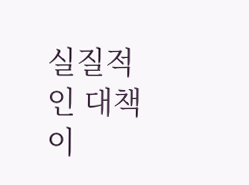실질적인 대책이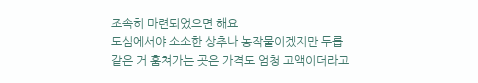조속히 마련되었으면 해요
도심에서야 소소한 상추나 농작물이겠지만 두릅같은 거 훔쳐가는 곳은 가격도 엄청 고액이더라고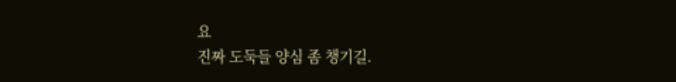요
진짜 도둑들 양심 좀 챙기길.